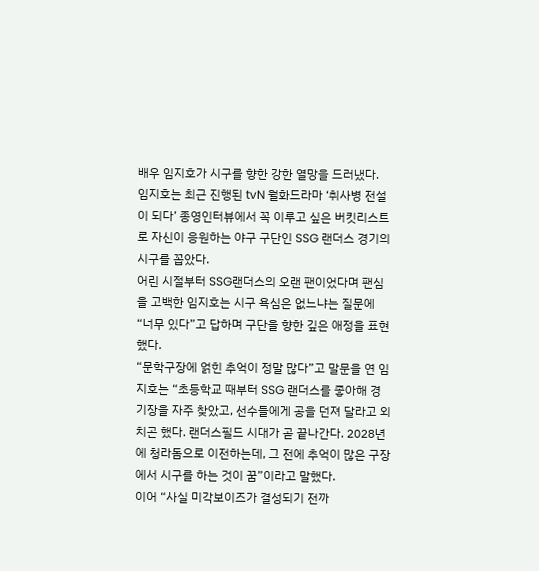배우 임지호가 시구를 향한 강한 열망을 드러냈다.
임지호는 최근 진행된 tvN 월화드라마 ‘취사병 전설이 되다’ 종영인터뷰에서 꼭 이루고 싶은 버킷리스트로 자신이 응원하는 야구 구단인 SSG 랜더스 경기의 시구를 꼽았다.
어린 시절부터 SSG랜더스의 오랜 팬이었다며 팬심을 고백한 임지호는 시구 욕심은 없느냐는 질문에 “너무 있다”고 답하며 구단을 향한 깊은 애정을 표현했다.
“문학구장에 얽힌 추억이 정말 많다”고 말문을 연 임지호는 “초등학교 때부터 SSG 랜더스를 좋아해 경기장을 자주 찾았고, 선수들에게 공을 던져 달라고 외치곤 했다. 랜더스필드 시대가 곧 끝나간다. 2028년에 청라돔으로 이전하는데, 그 전에 추억이 많은 구장에서 시구를 하는 것이 꿈”이라고 말했다.
이어 “사실 미각보이즈가 결성되기 전까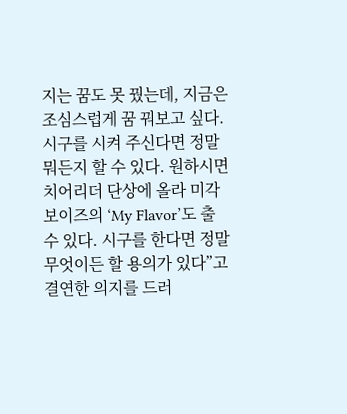지는 꿈도 못 꿨는데, 지금은 조심스럽게 꿈 꿔보고 싶다. 시구를 시켜 주신다면 정말 뭐든지 할 수 있다. 원하시면 치어리더 단상에 올라 미각보이즈의 ‘My Flavor’도 출 수 있다. 시구를 한다면 정말 무엇이든 할 용의가 있다”고 결연한 의지를 드러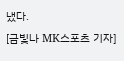냈다.
[금빛나 MK스포츠 기자]